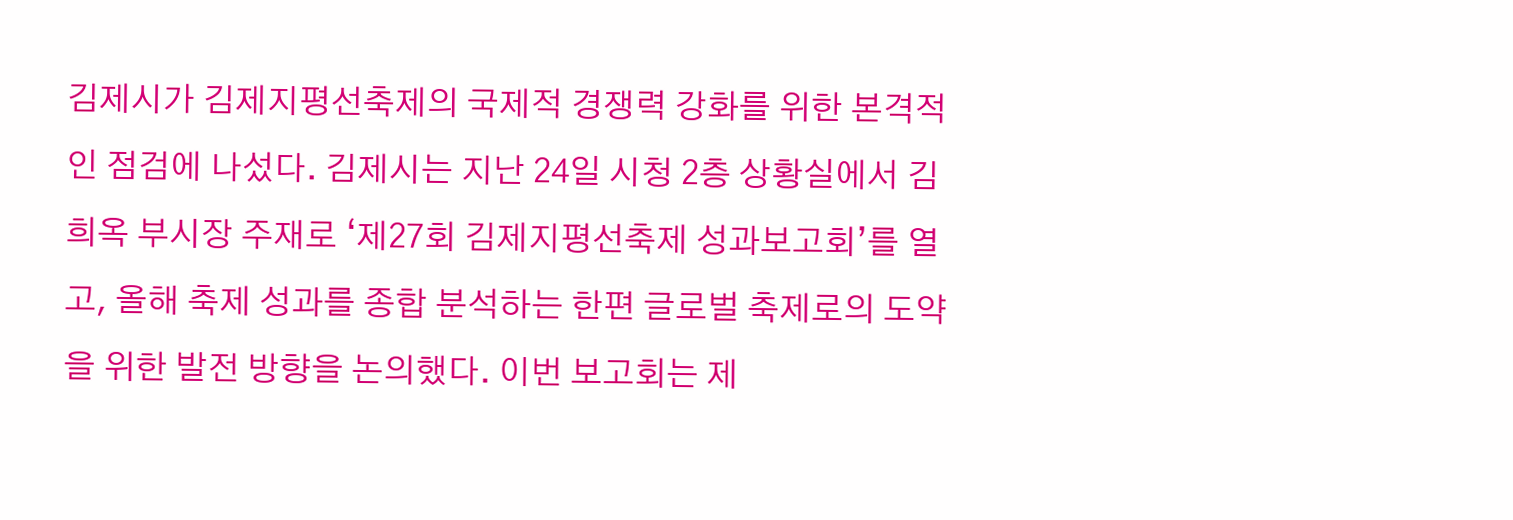김제시가 김제지평선축제의 국제적 경쟁력 강화를 위한 본격적인 점검에 나섰다. 김제시는 지난 24일 시청 2층 상황실에서 김희옥 부시장 주재로 ‘제27회 김제지평선축제 성과보고회’를 열고, 올해 축제 성과를 종합 분석하는 한편 글로벌 축제로의 도약을 위한 발전 방향을 논의했다. 이번 보고회는 제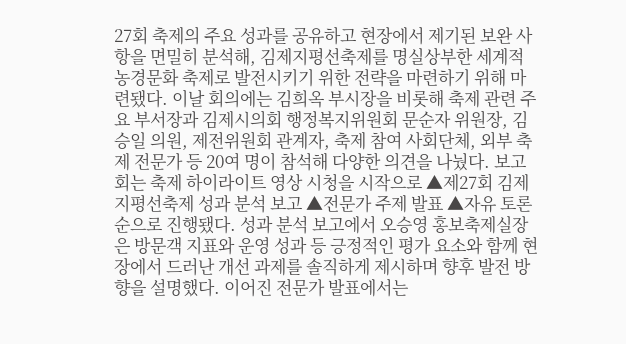27회 축제의 주요 성과를 공유하고 현장에서 제기된 보완 사항을 면밀히 분석해, 김제지평선축제를 명실상부한 세계적 농경문화 축제로 발전시키기 위한 전략을 마련하기 위해 마련됐다. 이날 회의에는 김희옥 부시장을 비롯해 축제 관련 주요 부서장과 김제시의회 행정복지위원회 문순자 위원장, 김승일 의원, 제전위원회 관계자, 축제 참여 사회단체, 외부 축제 전문가 등 20여 명이 참석해 다양한 의견을 나눴다. 보고회는 축제 하이라이트 영상 시청을 시작으로 ▲제27회 김제지평선축제 성과 분석 보고 ▲전문가 주제 발표 ▲자유 토론 순으로 진행됐다. 성과 분석 보고에서 오승영 홍보축제실장은 방문객 지표와 운영 성과 등 긍정적인 평가 요소와 함께 현장에서 드러난 개선 과제를 솔직하게 제시하며 향후 발전 방향을 설명했다. 이어진 전문가 발표에서는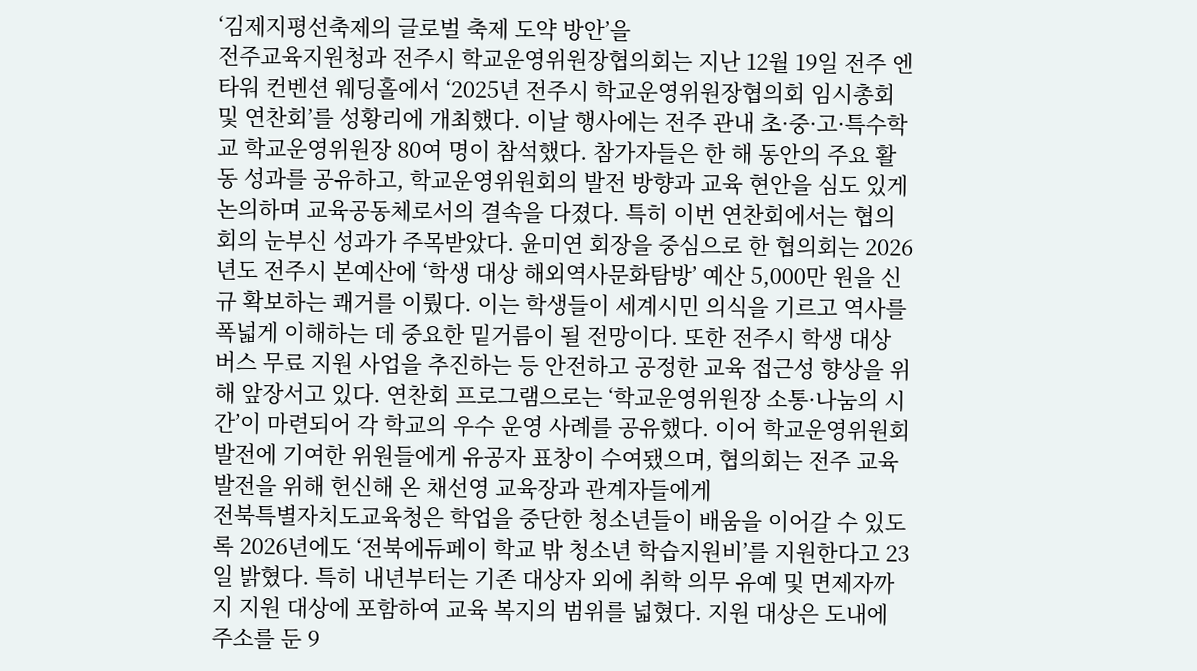‘김제지평선축제의 글로벌 축제 도약 방안’을
전주교육지원청과 전주시 학교운영위원장협의회는 지난 12월 19일 전주 엔타워 컨벤션 웨딩홀에서 ‘2025년 전주시 학교운영위원장협의회 임시총회 및 연찬회’를 성황리에 개최했다. 이날 행사에는 전주 관내 초·중·고·특수학교 학교운영위원장 80여 명이 참석했다. 참가자들은 한 해 동안의 주요 활동 성과를 공유하고, 학교운영위원회의 발전 방향과 교육 현안을 심도 있게 논의하며 교육공동체로서의 결속을 다졌다. 특히 이번 연찬회에서는 협의회의 눈부신 성과가 주목받았다. 윤미연 회장을 중심으로 한 협의회는 2026년도 전주시 본예산에 ‘학생 대상 해외역사문화탐방’ 예산 5,000만 원을 신규 확보하는 쾌거를 이뤘다. 이는 학생들이 세계시민 의식을 기르고 역사를 폭넓게 이해하는 데 중요한 밑거름이 될 전망이다. 또한 전주시 학생 대상 버스 무료 지원 사업을 추진하는 등 안전하고 공정한 교육 접근성 향상을 위해 앞장서고 있다. 연찬회 프로그램으로는 ‘학교운영위원장 소통·나눔의 시간’이 마련되어 각 학교의 우수 운영 사례를 공유했다. 이어 학교운영위원회 발전에 기여한 위원들에게 유공자 표창이 수여됐으며, 협의회는 전주 교육 발전을 위해 헌신해 온 채선영 교육장과 관계자들에게
전북특별자치도교육청은 학업을 중단한 청소년들이 배움을 이어갈 수 있도록 2026년에도 ‘전북에듀페이 학교 밖 청소년 학습지원비’를 지원한다고 23일 밝혔다. 특히 내년부터는 기존 대상자 외에 취학 의무 유예 및 면제자까지 지원 대상에 포함하여 교육 복지의 범위를 넓혔다. 지원 대상은 도내에 주소를 둔 9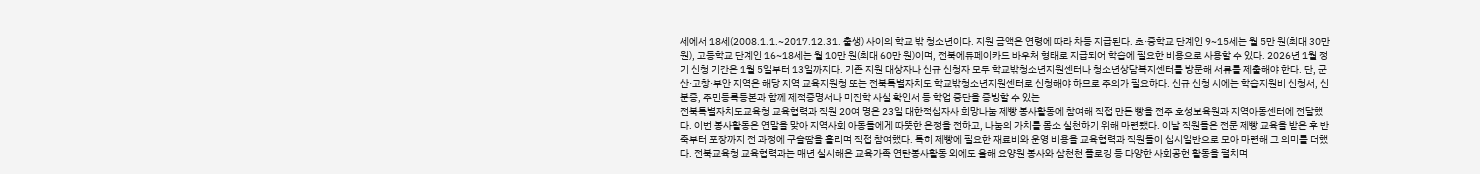세에서 18세(2008.1.1.~2017.12.31. 출생) 사이의 학교 밖 청소년이다. 지원 금액은 연령에 따라 차등 지급된다. 초·중학교 단계인 9~15세는 월 5만 원(최대 30만 원), 고등학교 단계인 16~18세는 월 10만 원(최대 60만 원)이며, 전북에듀페이카드 바우처 형태로 지급되어 학습에 필요한 비용으로 사용할 수 있다. 2026년 1월 정기 신청 기간은 1월 5일부터 13일까지다. 기존 지원 대상자나 신규 신청자 모두 학교밖청소년지원센터나 청소년상담복지센터를 방문해 서류를 제출해야 한다. 단, 군산·고창·부안 지역은 해당 지역 교육지원청 또는 전북특별자치도 학교밖청소년지원센터로 신청해야 하므로 주의가 필요하다. 신규 신청 시에는 학습지원비 신청서, 신분증, 주민등록등본과 함께 제적증명서나 미진학 사실 확인서 등 학업 중단을 증빙할 수 있는
전북특별자치도교육청 교육협력과 직원 20여 명은 23일 대한적십자사 희망나눔 제빵 봉사활동에 참여해 직접 만든 빵을 전주 호성보육원과 지역아동센터에 전달했다. 이번 봉사활동은 연말을 맞아 지역사회 아동들에게 따뜻한 온정을 전하고, 나눔의 가치를 몸소 실천하기 위해 마련됐다. 이날 직원들은 전문 제빵 교육을 받은 후 반죽부터 포장까지 전 과정에 구슬땀을 흘리며 직접 참여했다. 특히 제빵에 필요한 재료비와 운영 비용을 교육협력과 직원들이 십시일반으로 모아 마련해 그 의미를 더했다. 전북교육청 교육협력과는 매년 실시해온 교육가족 연탄봉사활동 외에도 올해 요양원 봉사와 삼천천 플로깅 등 다양한 사회공헌 활동을 펼치며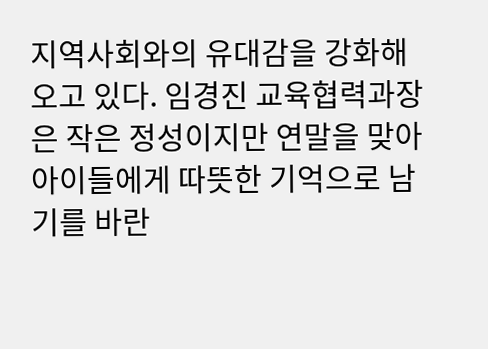지역사회와의 유대감을 강화해 오고 있다. 임경진 교육협력과장은 작은 정성이지만 연말을 맞아 아이들에게 따뜻한 기억으로 남기를 바란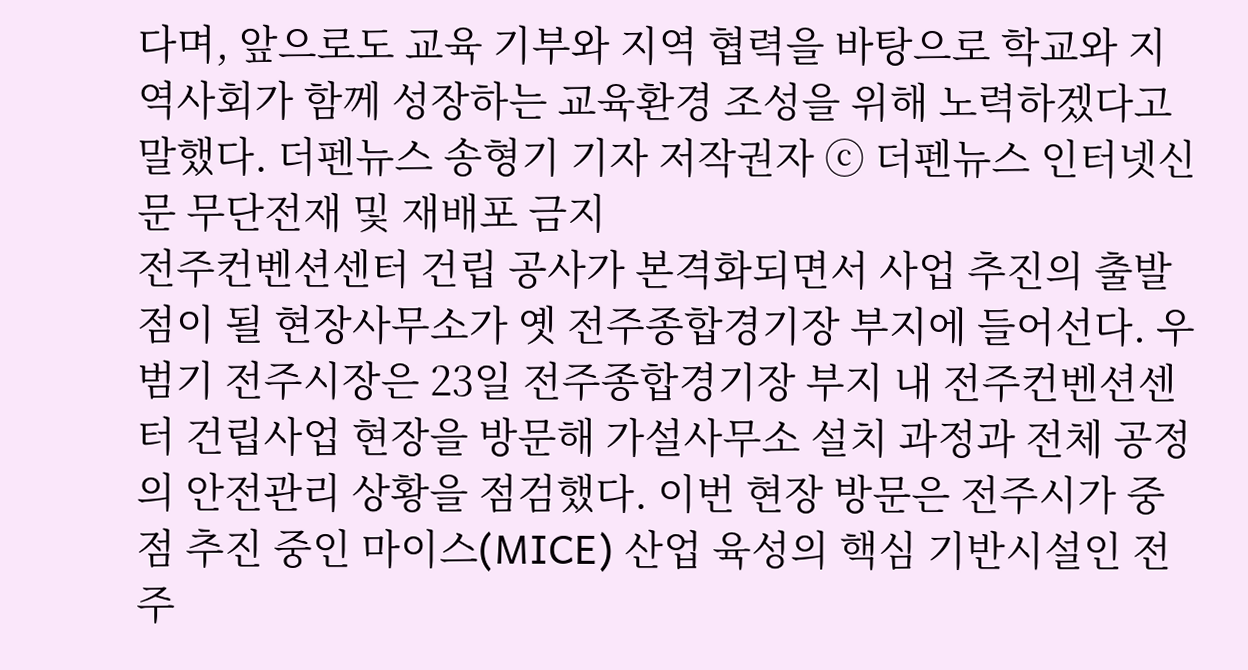다며, 앞으로도 교육 기부와 지역 협력을 바탕으로 학교와 지역사회가 함께 성장하는 교육환경 조성을 위해 노력하겠다고 말했다. 더펜뉴스 송형기 기자 저작권자 ⓒ 더펜뉴스 인터넷신문 무단전재 및 재배포 금지
전주컨벤션센터 건립 공사가 본격화되면서 사업 추진의 출발점이 될 현장사무소가 옛 전주종합경기장 부지에 들어선다. 우범기 전주시장은 23일 전주종합경기장 부지 내 전주컨벤션센터 건립사업 현장을 방문해 가설사무소 설치 과정과 전체 공정의 안전관리 상황을 점검했다. 이번 현장 방문은 전주시가 중점 추진 중인 마이스(MICE) 산업 육성의 핵심 기반시설인 전주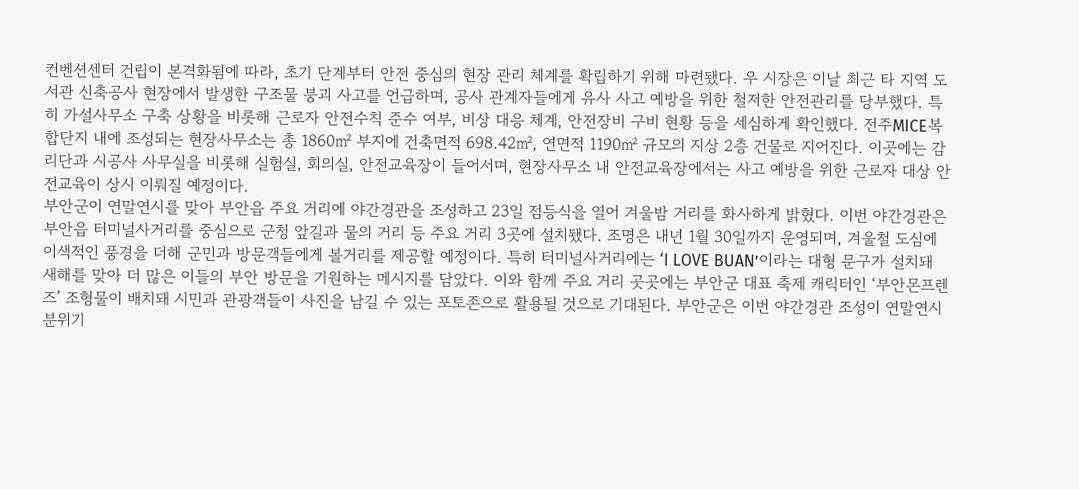컨벤션센터 건립이 본격화됨에 따라, 초기 단계부터 안전 중심의 현장 관리 체계를 확립하기 위해 마련됐다. 우 시장은 이날 최근 타 지역 도서관 신축공사 현장에서 발생한 구조물 붕괴 사고를 언급하며, 공사 관계자들에게 유사 사고 예방을 위한 철저한 안전관리를 당부했다. 특히 가설사무소 구축 상황을 비롯해 근로자 안전수칙 준수 여부, 비상 대응 체계, 안전장비 구비 현황 등을 세심하게 확인했다. 전주MICE복합단지 내에 조성되는 현장사무소는 총 1860㎡ 부지에 건축면적 698.42㎡, 연면적 1190㎡ 규모의 지상 2층 건물로 지어진다. 이곳에는 감리단과 시공사 사무실을 비롯해 실험실, 회의실, 안전교육장이 들어서며, 현장사무소 내 안전교육장에서는 사고 예방을 위한 근로자 대상 안전교육이 상시 이뤄질 예정이다.
부안군이 연말연시를 맞아 부안읍 주요 거리에 야간경관을 조성하고 23일 점등식을 열어 겨울밤 거리를 화사하게 밝혔다. 이번 야간경관은 부안읍 터미널사거리를 중심으로 군청 앞길과 물의 거리 등 주요 거리 3곳에 설치됐다. 조명은 내년 1월 30일까지 운영되며, 겨울철 도심에 이색적인 풍경을 더해 군민과 방문객들에게 볼거리를 제공할 예정이다. 특히 터미널사거리에는 ‘I LOVE BUAN’이라는 대형 문구가 설치돼 새해를 맞아 더 많은 이들의 부안 방문을 기원하는 메시지를 담았다. 이와 함께 주요 거리 곳곳에는 부안군 대표 축제 캐릭터인 ‘부안몬프렌즈’ 조형물이 배치돼 시민과 관광객들이 사진을 남길 수 있는 포토존으로 활용될 것으로 기대된다. 부안군은 이번 야간경관 조성이 연말연시 분위기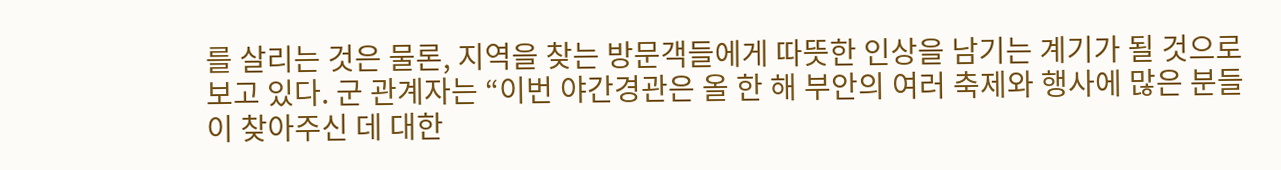를 살리는 것은 물론, 지역을 찾는 방문객들에게 따뜻한 인상을 남기는 계기가 될 것으로 보고 있다. 군 관계자는 “이번 야간경관은 올 한 해 부안의 여러 축제와 행사에 많은 분들이 찾아주신 데 대한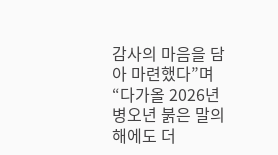감사의 마음을 담아 마련했다”며 “다가올 2026년 병오년 붉은 말의 해에도 더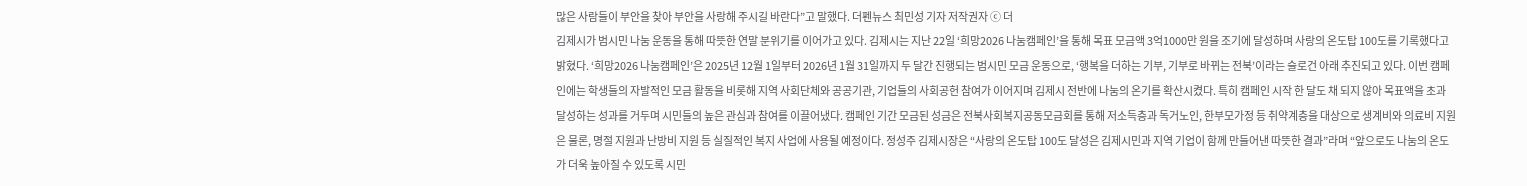많은 사람들이 부안을 찾아 부안을 사랑해 주시길 바란다”고 말했다. 더펜뉴스 최민성 기자 저작권자 ⓒ 더
김제시가 범시민 나눔 운동을 통해 따뜻한 연말 분위기를 이어가고 있다. 김제시는 지난 22일 ‘희망2026 나눔캠페인’을 통해 목표 모금액 3억1000만 원을 조기에 달성하며 사랑의 온도탑 100도를 기록했다고 밝혔다. ‘희망2026 나눔캠페인’은 2025년 12월 1일부터 2026년 1월 31일까지 두 달간 진행되는 범시민 모금 운동으로, ‘행복을 더하는 기부, 기부로 바뀌는 전북’이라는 슬로건 아래 추진되고 있다. 이번 캠페인에는 학생들의 자발적인 모금 활동을 비롯해 지역 사회단체와 공공기관, 기업들의 사회공헌 참여가 이어지며 김제시 전반에 나눔의 온기를 확산시켰다. 특히 캠페인 시작 한 달도 채 되지 않아 목표액을 초과 달성하는 성과를 거두며 시민들의 높은 관심과 참여를 이끌어냈다. 캠페인 기간 모금된 성금은 전북사회복지공동모금회를 통해 저소득층과 독거노인, 한부모가정 등 취약계층을 대상으로 생계비와 의료비 지원은 물론, 명절 지원과 난방비 지원 등 실질적인 복지 사업에 사용될 예정이다. 정성주 김제시장은 “사랑의 온도탑 100도 달성은 김제시민과 지역 기업이 함께 만들어낸 따뜻한 결과”라며 “앞으로도 나눔의 온도가 더욱 높아질 수 있도록 시민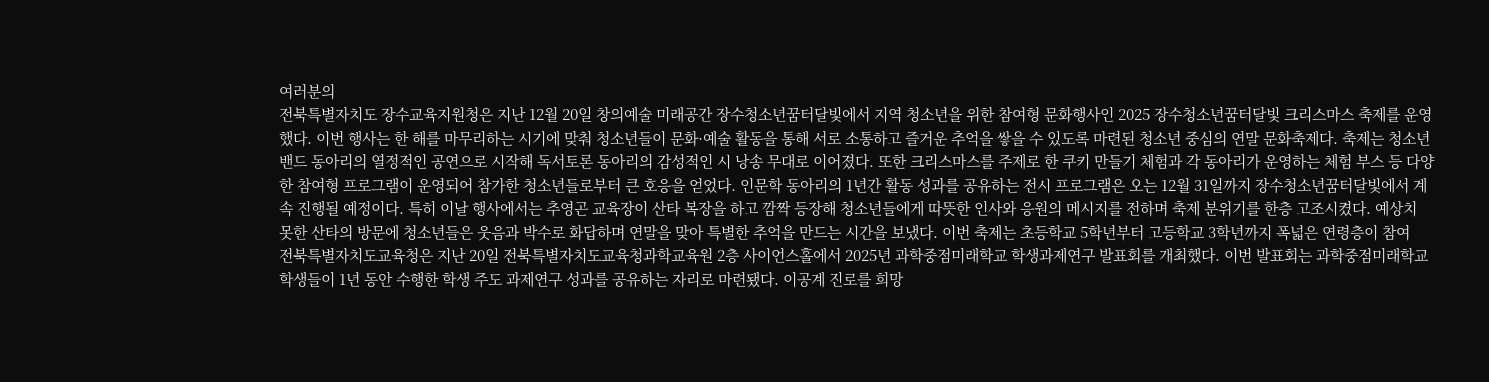여러분의
전북특별자치도 장수교육지원청은 지난 12월 20일 창의예술 미래공간 장수청소년꿈터달빛에서 지역 청소년을 위한 참여형 문화행사인 2025 장수청소년꿈터달빛 크리스마스 축제를 운영했다. 이번 행사는 한 해를 마무리하는 시기에 맞춰 청소년들이 문화·예술 활동을 통해 서로 소통하고 즐거운 추억을 쌓을 수 있도록 마련된 청소년 중심의 연말 문화축제다. 축제는 청소년 밴드 동아리의 열정적인 공연으로 시작해 독서토론 동아리의 감성적인 시 낭송 무대로 이어졌다. 또한 크리스마스를 주제로 한 쿠키 만들기 체험과 각 동아리가 운영하는 체험 부스 등 다양한 참여형 프로그램이 운영되어 참가한 청소년들로부터 큰 호응을 얻었다. 인문학 동아리의 1년간 활동 성과를 공유하는 전시 프로그램은 오는 12월 31일까지 장수청소년꿈터달빛에서 계속 진행될 예정이다. 특히 이날 행사에서는 추영곤 교육장이 산타 복장을 하고 깜짝 등장해 청소년들에게 따뜻한 인사와 응원의 메시지를 전하며 축제 분위기를 한층 고조시켰다. 예상치 못한 산타의 방문에 청소년들은 웃음과 박수로 화답하며 연말을 맞아 특별한 추억을 만드는 시간을 보냈다. 이번 축제는 초등학교 5학년부터 고등학교 3학년까지 폭넓은 연령층이 참여
전북특별자치도교육청은 지난 20일 전북특별자치도교육청과학교육원 2층 사이언스홀에서 2025년 과학중점미래학교 학생과제연구 발표회를 개최했다. 이번 발표회는 과학중점미래학교 학생들이 1년 동안 수행한 학생 주도 과제연구 성과를 공유하는 자리로 마련됐다. 이공계 진로를 희망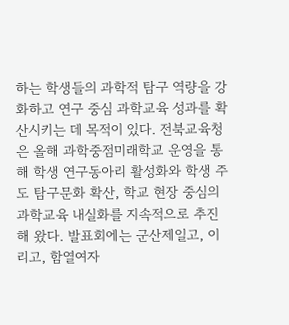하는 학생들의 과학적 탐구 역량을 강화하고 연구 중심 과학교육 성과를 확산시키는 데 목적이 있다. 전북교육청은 올해 과학중점미래학교 운영을 통해 학생 연구동아리 활성화와 학생 주도 탐구문화 확산, 학교 현장 중심의 과학교육 내실화를 지속적으로 추진해 왔다. 발표회에는 군산제일고, 이리고, 함열여자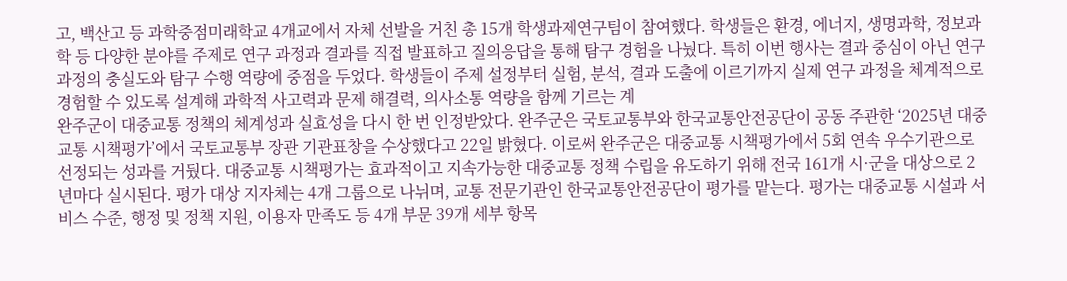고, 백산고 등 과학중점미래학교 4개교에서 자체 선발을 거친 총 15개 학생과제연구팀이 참여했다. 학생들은 환경, 에너지, 생명과학, 정보과학 등 다양한 분야를 주제로 연구 과정과 결과를 직접 발표하고 질의응답을 통해 탐구 경험을 나눴다. 특히 이번 행사는 결과 중심이 아닌 연구 과정의 충실도와 탐구 수행 역량에 중점을 두었다. 학생들이 주제 설정부터 실험, 분석, 결과 도출에 이르기까지 실제 연구 과정을 체계적으로 경험할 수 있도록 설계해 과학적 사고력과 문제 해결력, 의사소통 역량을 함께 기르는 계
완주군이 대중교통 정책의 체계성과 실효성을 다시 한 번 인정받았다. 완주군은 국토교통부와 한국교통안전공단이 공동 주관한 ‘2025년 대중교통 시책평가’에서 국토교통부 장관 기관표창을 수상했다고 22일 밝혔다. 이로써 완주군은 대중교통 시책평가에서 5회 연속 우수기관으로 선정되는 성과를 거뒀다. 대중교통 시책평가는 효과적이고 지속가능한 대중교통 정책 수립을 유도하기 위해 전국 161개 시·군을 대상으로 2년마다 실시된다. 평가 대상 지자체는 4개 그룹으로 나뉘며, 교통 전문기관인 한국교통안전공단이 평가를 맡는다. 평가는 대중교통 시설과 서비스 수준, 행정 및 정책 지원, 이용자 만족도 등 4개 부문 39개 세부 항목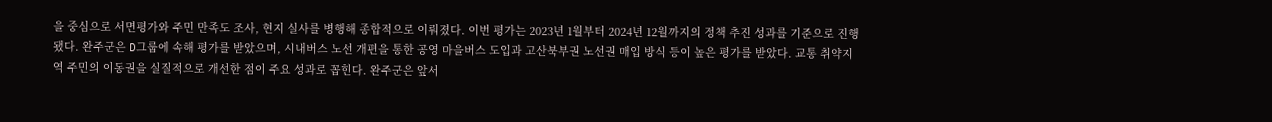을 중심으로 서면평가와 주민 만족도 조사, 현지 실사를 병행해 종합적으로 이뤄졌다. 이번 평가는 2023년 1월부터 2024년 12월까지의 정책 추진 성과를 기준으로 진행됐다. 완주군은 D그룹에 속해 평가를 받았으며, 시내버스 노선 개편을 통한 공영 마을버스 도입과 고산북부권 노선권 매입 방식 등이 높은 평가를 받았다. 교통 취약지역 주민의 이동권을 실질적으로 개선한 점이 주요 성과로 꼽힌다. 완주군은 앞서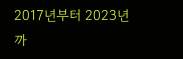2017년부터 2023년까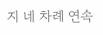지 네 차례 연속